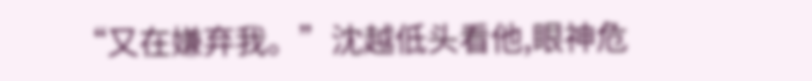“又在嫌弃我。”沈越低头看他,眼神危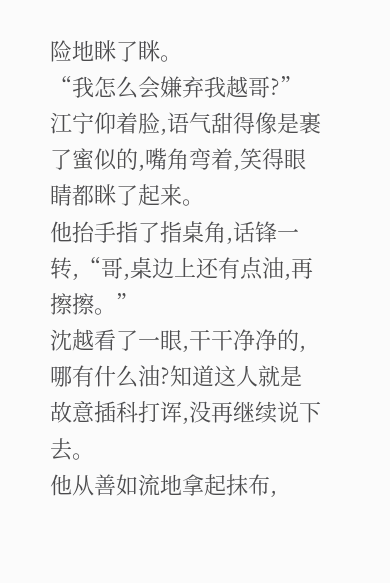险地眯了眯。
“我怎么会嫌弃我越哥?”江宁仰着脸,语气甜得像是裹了蜜似的,嘴角弯着,笑得眼睛都眯了起来。
他抬手指了指桌角,话锋一转,“哥,桌边上还有点油,再擦擦。”
沈越看了一眼,干干净净的,哪有什么油?知道这人就是故意插科打诨,没再继续说下去。
他从善如流地拿起抹布,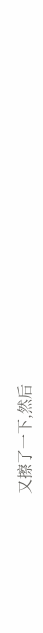又擦了一下,然后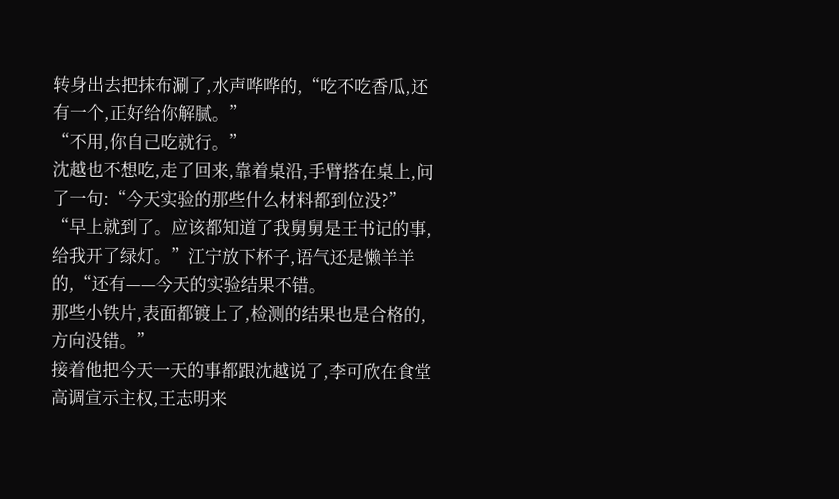转身出去把抹布涮了,水声哗哗的,“吃不吃香瓜,还有一个,正好给你解腻。”
“不用,你自己吃就行。”
沈越也不想吃,走了回来,靠着桌沿,手臂搭在桌上,问了一句:“今天实验的那些什么材料都到位没?”
“早上就到了。应该都知道了我舅舅是王书记的事,给我开了绿灯。”江宁放下杯子,语气还是懒羊羊的,“还有——今天的实验结果不错。
那些小铁片,表面都镀上了,检测的结果也是合格的,方向没错。”
接着他把今天一天的事都跟沈越说了,李可欣在食堂高调宣示主权,王志明来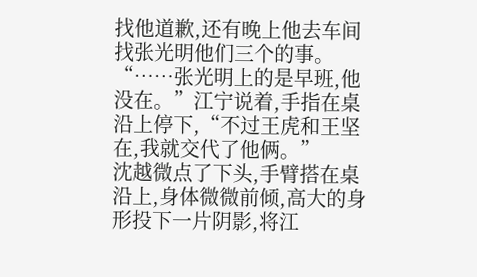找他道歉,还有晚上他去车间找张光明他们三个的事。
“……张光明上的是早班,他没在。”江宁说着,手指在桌沿上停下,“不过王虎和王坚在,我就交代了他俩。”
沈越微点了下头,手臂搭在桌沿上,身体微微前倾,高大的身形投下一片阴影,将江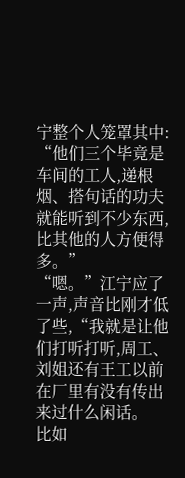宁整个人笼罩其中:
“他们三个毕竟是车间的工人,递根烟、搭句话的功夫就能听到不少东西,比其他的人方便得多。”
“嗯。”江宁应了一声,声音比刚才低了些,“我就是让他们打听打听,周工、刘姐还有王工以前在厂里有没有传出来过什么闲话。
比如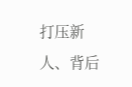打压新人、背后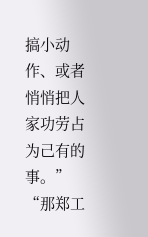搞小动作、或者悄悄把人家功劳占为己有的事。”
“那郑工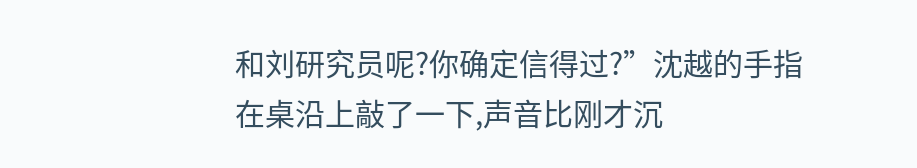和刘研究员呢?你确定信得过?”沈越的手指在桌沿上敲了一下,声音比刚才沉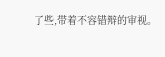了些,带着不容错辩的审视。